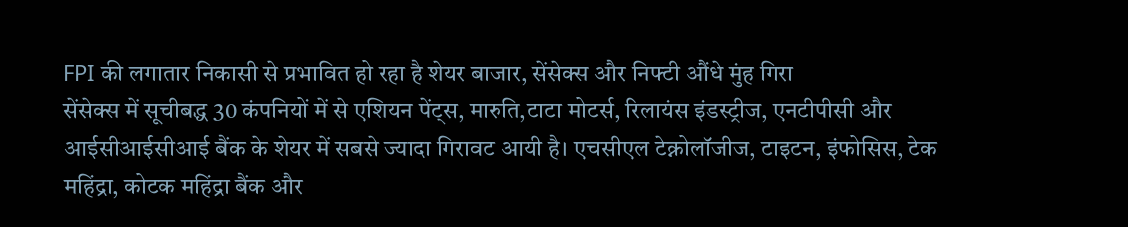FPI की लगातार निकासी से प्रभावित हो रहा है शेयर बाजार, सेंसेक्स और निफ्टी औंधे मुंह गिरा
सेंसेक्स में सूचीबद्ध 30 कंपनियों में से एशियन पेंट्स, मारुति,टाटा मोटर्स, रिलायंस इंडस्ट्रीज, एनटीपीसी और आईसीआईसीआई बैंक के शेयर में सबसे ज्यादा गिरावट आयी है। एचसीएल टेक्नोलॉजीज, टाइटन, इंफोसिस, टेक महिंद्रा, कोटक महिंद्रा बैंक और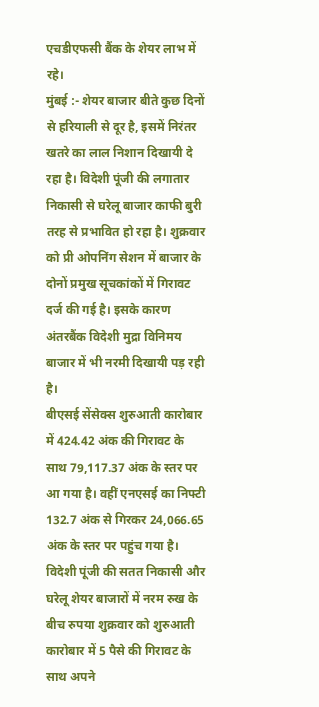एचडीएफसी बैंक के शेयर लाभ में रहे।
मुंबई :- शेयर बाजार बीते कुछ दिनों से हरियाली से दूर है, इसमें निरंतर खतरे का लाल निशान दिखायी दे रहा है। विदेशी पूंजी की लगातार निकासी से घरेलू बाजार काफी बुरी तरह से प्रभावित हो रहा है। शुक्रवार को प्री ओपनिंग सेशन में बाजार के दोनों प्रमुख सूचकांकों में गिरावट दर्ज की गई है। इसके कारण अंतरबैंक विदेशी मुद्रा विनिमय बाजार में भी नरमी दिखायी पड़ रही है।
बीएसई सेंसेक्स शुरुआती कारोबार में 424.42 अंक की गिरावट के साथ 79,117.37 अंक के स्तर पर आ गया है। वहीं एनएसई का निफ्टी 132.7 अंक से गिरकर 24,066.65 अंक के स्तर पर पहुंच गया है। विदेशी पूंजी की सतत निकासी और घरेलू शेयर बाजारों में नरम रुख के बीच रुपया शुक्रवार को शुरुआती कारोबार में 5 पैसे की गिरावट के साथ अपने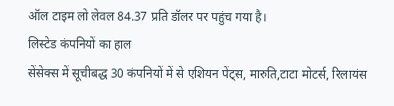ऑल टाइम लो लेवल 84.37 प्रति डॉलर पर पहुंच गया है।
लिस्टेड कंपनियों का हाल
सेंसेक्स में सूचीबद्ध 30 कंपनियों में से एशियन पेंट्स, मारुति,टाटा मोटर्स, रिलायंस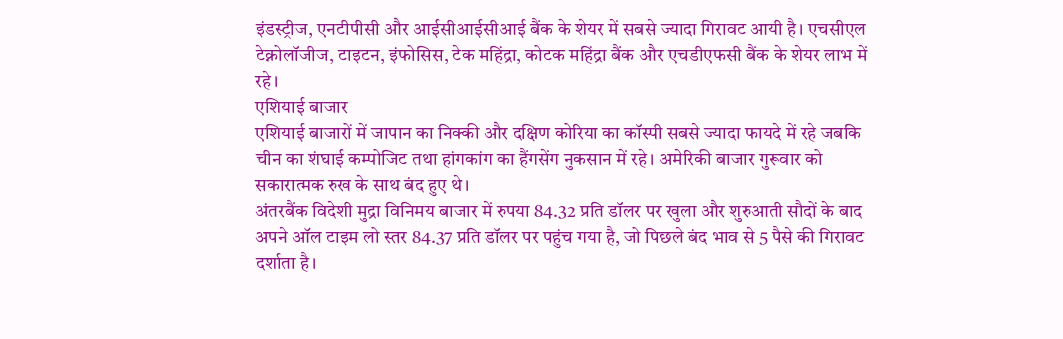इंडस्ट्रीज, एनटीपीसी और आईसीआईसीआई बैंक के शेयर में सबसे ज्यादा गिरावट आयी है। एचसीएल टेक्नोलॉजीज, टाइटन, इंफोसिस, टेक महिंद्रा, कोटक महिंद्रा बैंक और एचडीएफसी बैंक के शेयर लाभ में रहे।
एशियाई बाजार
एशियाई बाजारों में जापान का निक्की और दक्षिण कोरिया का कॉस्पी सबसे ज्यादा फायदे में रहे जबकि चीन का शंघाई कम्पोजिट तथा हांगकांग का हैंगसेंग नुकसान में रहे। अमेरिकी बाजार गुरूवार को सकारात्मक रुख के साथ बंद हुए थे।
अंतरबैंक विदेशी मुद्रा विनिमय बाजार में रुपया 84.32 प्रति डॉलर पर खुला और शुरुआती सौदों के बाद अपने ऑल टाइम लो स्तर 84.37 प्रति डॉलर पर पहुंच गया है, जो पिछले बंद भाव से 5 पैसे की गिरावट दर्शाता है।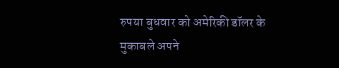रुपया बुधवार को अमेरिकी डॉलर के मुकाबले अपने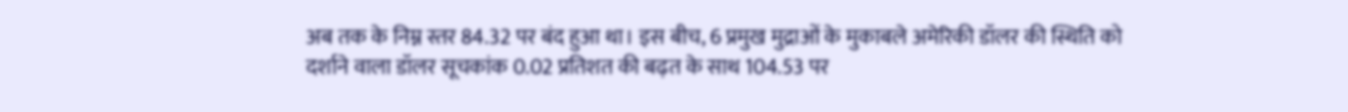अब तक के निम्न स्तर 84.32 पर बंद हुआ था। इस बीच, 6 प्रमुख मुद्राओं के मुकाबले अमेरिकी डॉलर की स्थिति को दर्शाने वाला डॉलर सूचकांक 0.02 प्रतिशत की बढ़त के साथ 104.53 पर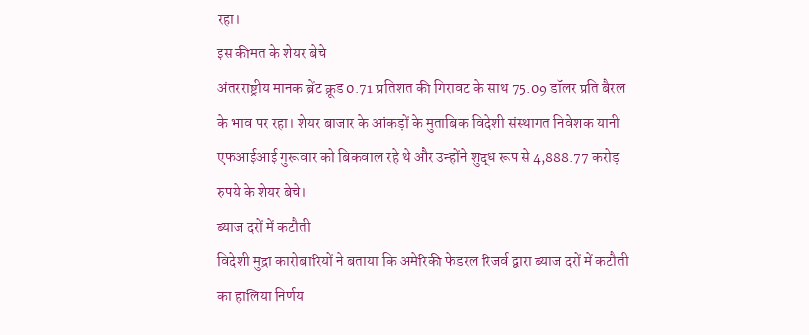रहा।
इस कीमत के शेयर बेचे
अंतरराष्ट्रीय मानक ब्रेंट क्रूड 0.71 प्रतिशत की गिरावट के साथ 75.09 डॉलर प्रति बैरल के भाव पर रहा। शेयर बाजार के आंकड़ों के मुताबिक विदेशी संस्थागत निवेशक यानी एफआईआई गुरूवार को बिकवाल रहे थे और उन्होंने शुद्ध रूप से 4,888.77 करोड़ रुपये के शेयर बेचे।
ब्याज दरों में कटौती
विदेशी मुद्रा कारोबारियों ने बताया कि अमेरिकी फेडरल रिजर्व द्वारा ब्याज दरों में कटौती का हालिया निर्णय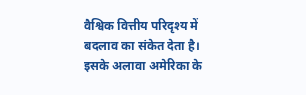वैश्विक वित्तीय परिदृश्य में बदलाव का संकेत देता है। इसके अलावा अमेरिका के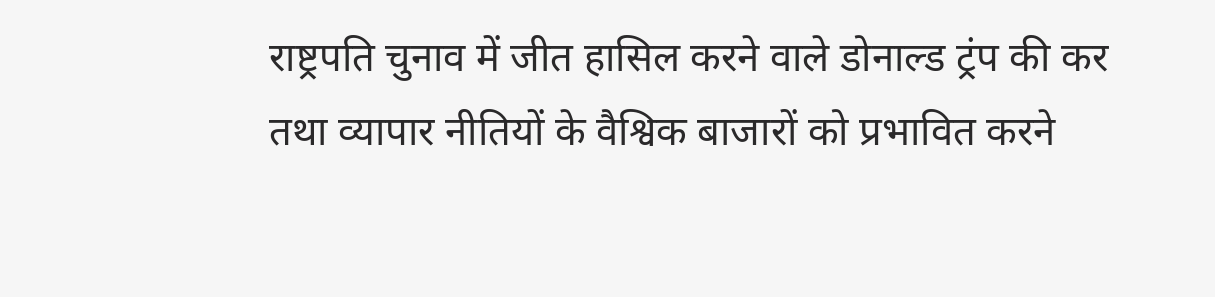राष्ट्रपति चुनाव में जीत हासिल करने वाले डोनाल्ड ट्रंप की कर तथा व्यापार नीतियों के वैश्विक बाजारों को प्रभावित करने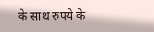के साथ रुपये के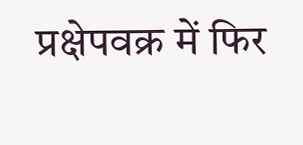प्रक्षेपवक्र में फिर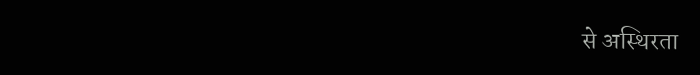से अस्थिरता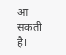आ सकती है।